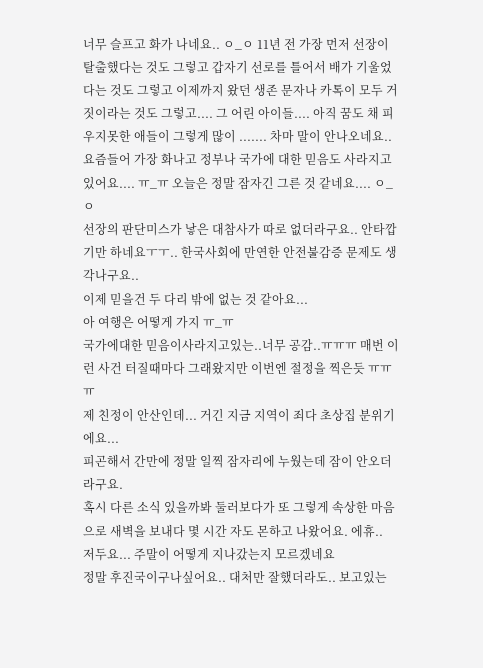너무 슬프고 화가 나네요.. ㅇ_ㅇ 11년 전 가장 먼저 선장이 탈출했다는 것도 그렇고 갑자기 선로를 틀어서 배가 기울었다는 것도 그렇고 이제까지 왔던 생존 문자나 카톡이 모두 거짓이라는 것도 그렇고.... 그 어린 아이들.... 아직 꿈도 채 피우지못한 애들이 그렇게 많이 ....... 차마 말이 안나오네요.. 요즘들어 가장 화나고 정부나 국가에 대한 믿음도 사라지고 있어요.... ㅠ_ㅠ 오늘은 정말 잠자긴 그른 것 같네요.... ㅇ_ㅇ
선장의 판단미스가 낳은 대참사가 따로 없더라구요.. 안타깝기만 하네요ㅜㅜ.. 한국사회에 만연한 안전불감증 문제도 생각나구요..
이제 믿을건 두 다리 밖에 없는 것 같아요...
아 여행은 어떻게 가지 ㅠ_ㅠ
국가에대한 믿음이사라지고있는..너무 공감..ㅠㅠㅠ 매번 이런 사건 터질때마다 그래왔지만 이번엔 절정을 찍은듯 ㅠㅠㅠ
제 친정이 안산인데... 거긴 지금 지역이 죄다 초상집 분위기에요...
피곤해서 간만에 정말 일찍 잠자리에 누웠는데 잠이 안오더라구요.
혹시 다른 소식 있을까봐 둘러보다가 또 그렇게 속상한 마음으로 새벽을 보내다 몇 시간 자도 몬하고 나왔어요. 에휴..
저두요... 주말이 어떻게 지나갔는지 모르겠네요
정말 후진국이구나싶어요.. 대처만 잘했더라도.. 보고있는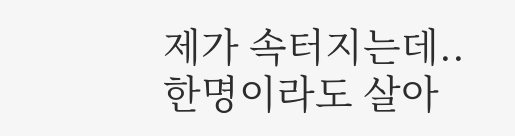제가 속터지는데.. 한명이라도 살아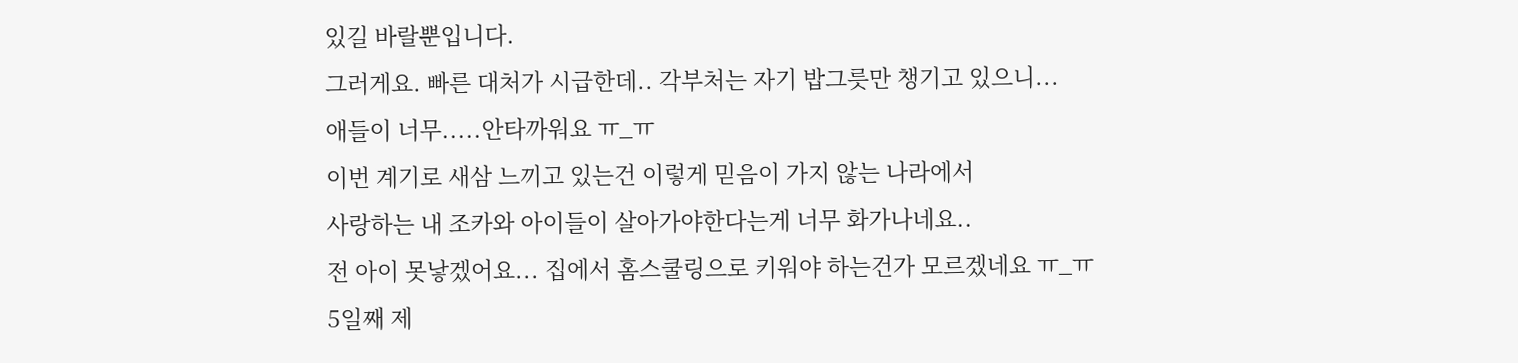있길 바랄뿐입니다.
그러게요. 빠른 대처가 시급한데.. 각부처는 자기 밥그릇만 챙기고 있으니...
애들이 너무.....안타까워요 ㅠ_ㅠ
이번 계기로 새삼 느끼고 있는건 이렇게 믿음이 가지 않는 나라에서
사랑하는 내 조카와 아이들이 살아가야한다는게 너무 화가나네요..
전 아이 못낳겠어요... 집에서 홈스쿨링으로 키워야 하는건가 모르겠네요 ㅠ_ㅠ
5일째 제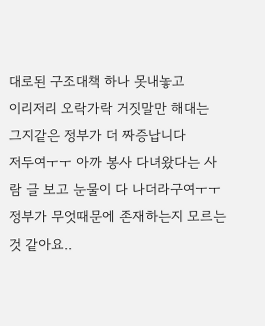대로된 구조대책 하나 못내놓고
이리저리 오락가락 거짓말만 해대는
그지같은 정부가 더 짜증납니다
저두여ㅜㅜ 아까 봉사 다녀왔다는 사람 글 보고 눈물이 다 나더라구여ㅜㅜ
정부가 무엇때문에 존재하는지 모르는 것 같아요..